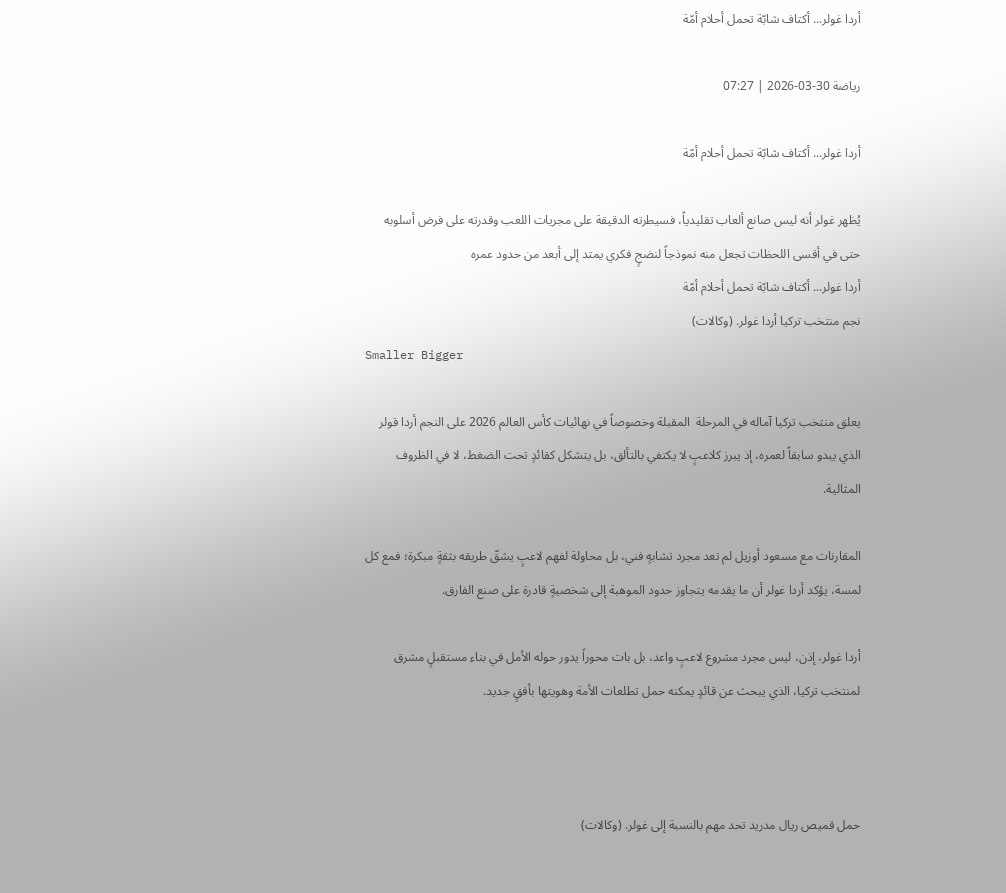أردا غولر... أكتاف شابّة تحمل أحلام أمّة

رياضة 30-03-2026 | 07:27

أردا غولر... أكتاف شابّة تحمل أحلام أمّة

يُظهر غولر أنه ليس صانع ألعاب تقليدياً، فسيطرته الدقيقة على مجريات اللعب وقدرته على فرض أسلوبه حتى في أقسى اللحظات تجعل منه نموذجاً لنضجٍ فكري يمتد إلى أبعد من حدود عمره
أردا غولر... أكتاف شابّة تحمل أحلام أمّة
نجم منتخب تركيا أردا غولر. (وكالات)
Smaller Bigger

يعلق منتخب تركيا آماله في المرحلة  المقبلة وخصوصاً في نهائيات كأس العالم 2026 على النجم أردا قولر الذي يبدو سابقاً لعمره، إذ يبرز كلاعبٍ لا يكتفي بالتألق، بل يتشكل كقائدٍ تحت الضغط، لا في الظروف المثالية.

المقارنات مع مسعود أوزيل لم تعد مجرد تشابهٍ فني، بل محاولة لفهم لاعبٍ يشقّ طريقه بثقةٍ مبكرة؛ فمع كل لمسة، يؤكد أردا غولر أن ما يقدمه يتجاوز حدود الموهبة إلى شخصيةٍ قادرة على صنع الفارق.

أردا غولر، إذن، ليس مجرد مشروع لاعبٍ واعد، بل بات محوراً يدور حوله الأمل في بناء مستقبلٍ مشرق لمنتخب تركيا، الذي يبحث عن قائدٍ يمكنه حمل تطلعات الأمة وهويتها بأفقٍ جديد.



حمل قميص ريال مدريد تحد مهم بالنسبة إلى غولر. (وكالات)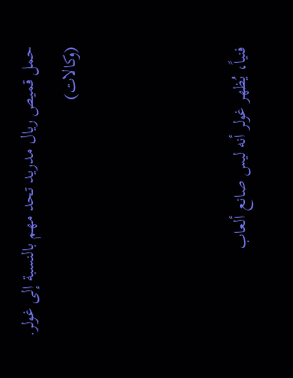حمل قميص ريال مدريد تحد مهم بالنسبة إلى غولر. (وكالات)



فنياً، يُظهر غولر أنه ليس صانع ألعاب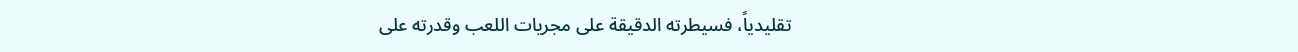تقليدياً، فسيطرته الدقيقة على مجريات اللعب وقدرته على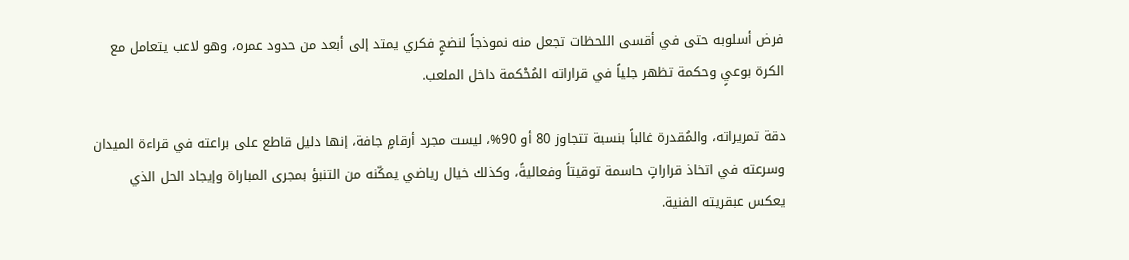فرض أسلوبه حتى في أقسى اللحظات تجعل منه نموذجاً لنضجٍ فكري يمتد إلى أبعد من حدود عمره، وهو لاعب يتعامل مع الكرة بوعيٍ وحكمة تظهر جلياً في قراراته المُحْكمة داخل الملعب.

دقة تمريراته، والمُقدرة غالباً بنسبة تتجاوز 80 أو 90%، ليست مجرد أرقامٍ جافة، إنها دليل قاطع على براعته في قراءة الميدان وسرعته في اتخاذ قراراتٍ حاسمة توقيتاً وفعاليةً، وكذلك خيال رياضي يمكّنه من التنبؤ بمجرى المباراة وإيجاد الحل الذي يعكس عبقريته الفنية.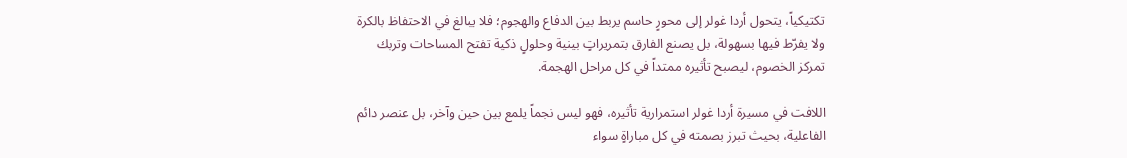تكتيكياً، يتحول أردا غولر إلى محورٍ حاسم يربط بين الدفاع والهجوم؛ فلا يبالغ في الاحتفاظ بالكرة ولا يفرّط فيها بسهولة، بل يصنع الفارق بتمريراتٍ بينية وحلولٍ ذكية تفتح المساحات وتربك تمركز الخصوم، ليصبح تأثيره ممتداً في كل مراحل الهجمة.

اللافت في مسيرة أردا غولر استمرارية تأثيره، فهو ليس نجماً يلمع بين حين وآخر، بل عنصر دائم الفاعلية، بحيث تبرز بصمته في كل مباراةٍ سواء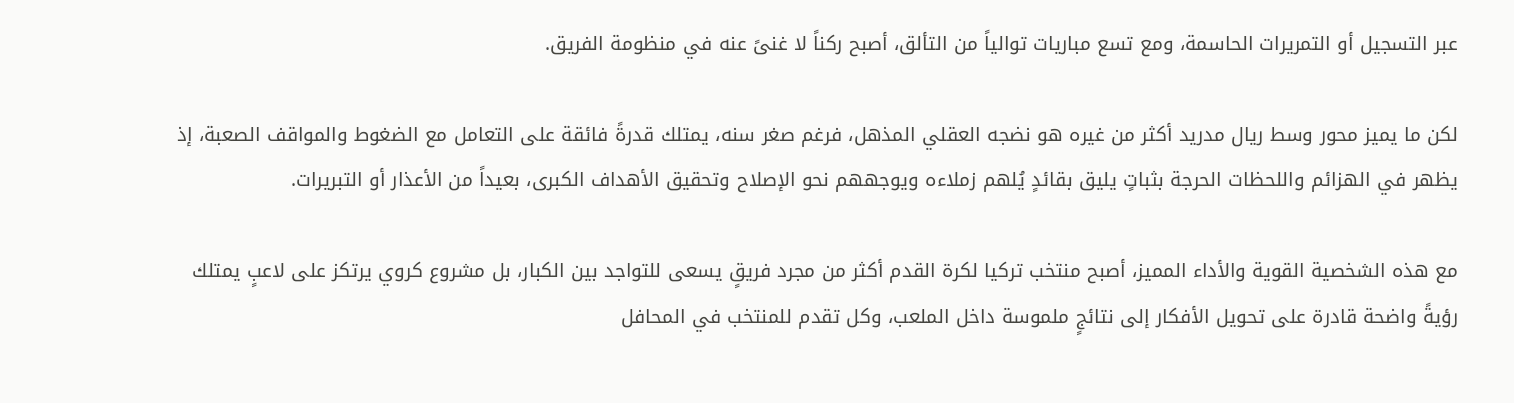عبر التسجيل أو التمريرات الحاسمة، ومع تسع مباريات توالياً من التألق، أصبح ركناً لا غنىً عنه في منظومة الفريق.

لكن ما يميز محور وسط ريال مدريد أكثر من غيره هو نضجه العقلي المذهل، فرغم صغر سنه، يمتلك قدرةً فائقة على التعامل مع الضغوط والمواقف الصعبة، إذ يظهر في الهزائم واللحظات الحرجة بثباتٍ يليق بقائدٍ يُلهم زملاءه ويوجههم نحو الإصلاح وتحقيق الأهداف الكبرى، بعيداً من الأعذار أو التبريرات.

مع هذه الشخصية القوية والأداء المميز، أصبح منتخب تركيا لكرة القدم أكثر من مجرد فريقٍ يسعى للتواجد بين الكبار، بل مشروع كروي يرتكز على لاعبٍ يمتلك رؤيةً واضحة قادرة على تحويل الأفكار إلى نتائجٍ ملموسة داخل الملعب، وكل تقدم للمنتخب في المحافل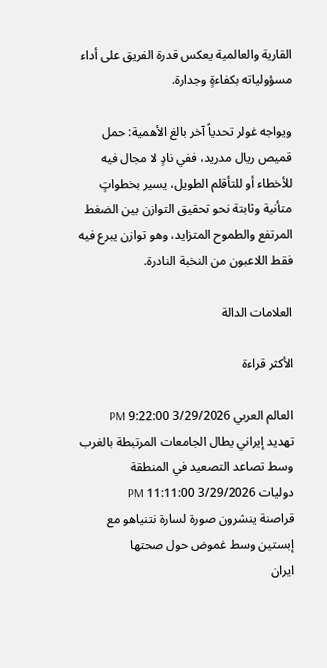القارية والعالمية يعكس قدرة الفريق على أداء مسؤولياته بكفاءةٍ وجدارة.

ويواجه غولر تحدياً آخر بالغ الأهمية: حمل قميص ريال مدريد، ففي نادٍ لا مجال فيه للأخطاء أو للتأقلم الطويل، يسير بخطواتٍ متأنية وثابتة نحو تحقيق التوازن بين الضغط المرتفع والطموح المتزايد، وهو توازن يبرع فيه فقط اللاعبون من النخبة النادرة.

العلامات الدالة

الأكثر قراءة

العالم العربي 3/29/2026 9:22:00 PM
تهديد إيراني يطال الجامعات المرتبطة بالغرب وسط تصاعد التصعيد في المنطقة
دوليات 3/29/2026 11:11:00 PM
قراصنة ينشرون صورة لسارة نتنياهو مع إبستين وسط غموض حول صحتها
ايران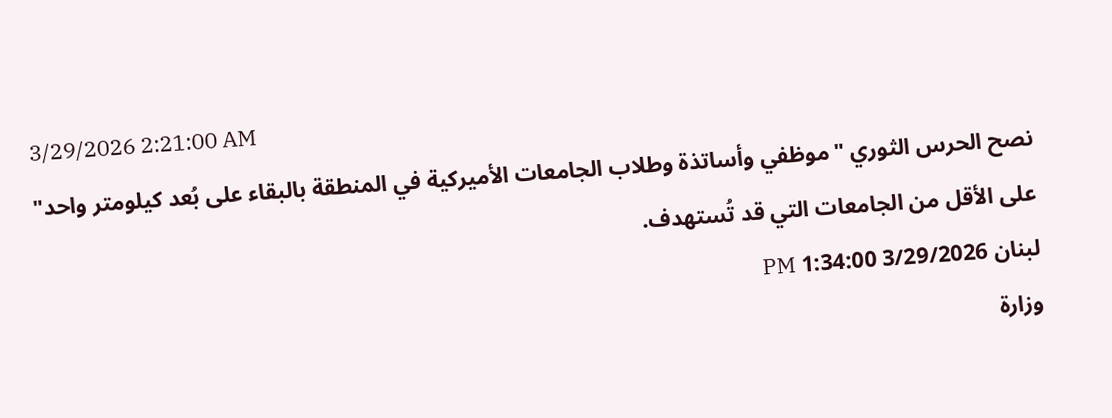3/29/2026 2:21:00 AM
نصح الحرس الثوري "موظفي وأساتذة وطلاب الجامعات الأميركية في المنطقة بالبقاء على بُعد كيلومتر واحد" على الأقل من الجامعات التي قد تُستهدف.
لبنان 3/29/2026 1:34:00 PM
وزارة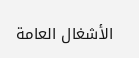الأشغال العامة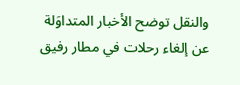والنقل توضح الأخبار المتداوَلة عن إلغاء رحلات في مطار رفيق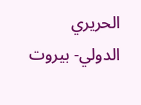الحريري الدولي- بيروت